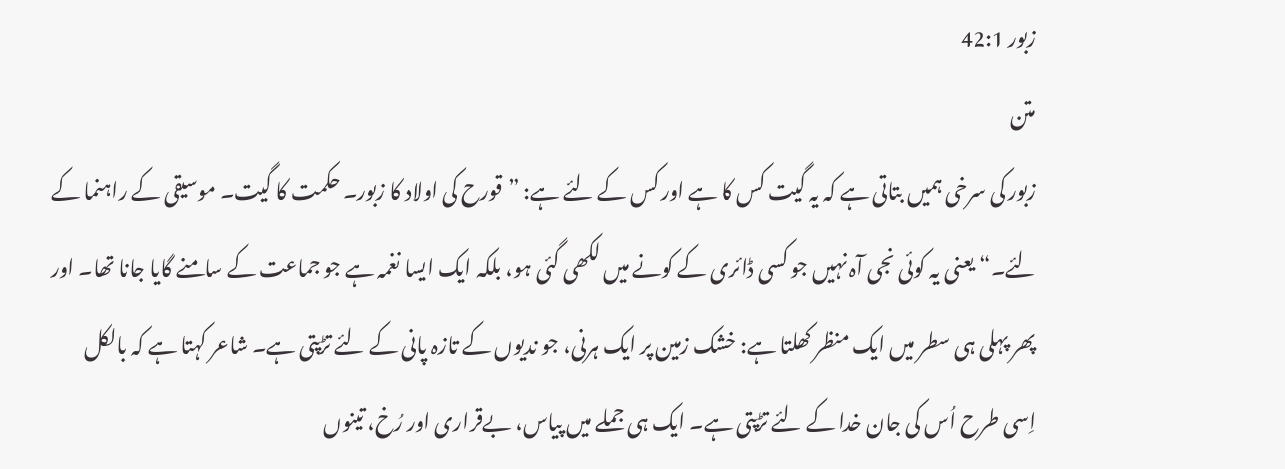زبور 42:1
متن
زبور کی سرخی ہمیں بتاتی ہے کہ یہ گیت کس کا ہے اور کس کے لئے ہے: ”قورح کی اولاد کا زبور۔ حکمت کا گیت۔ موسیقی کے راہنما کے لئے۔“ یعنی یہ کوئی نجی آہ نہیں جو کسی ڈائری کے کونے میں لکھی گئی ہو، بلکہ ایک ایسا نغمہ ہے جو جماعت کے سامنے گایا جانا تھا۔ اور پھر پہلی ہی سطر میں ایک منظر کھلتا ہے: خشک زمین پر ایک ہرنی، جو ندیوں کے تازہ پانی کے لئے تڑپتی ہے۔ شاعر کہتا ہے کہ بالکل اِسی طرح اُس کی جان خدا کے لئے تڑپتی ہے۔ ایک ہی جملے میں پیاس، بےقراری اور رُخ، تینوں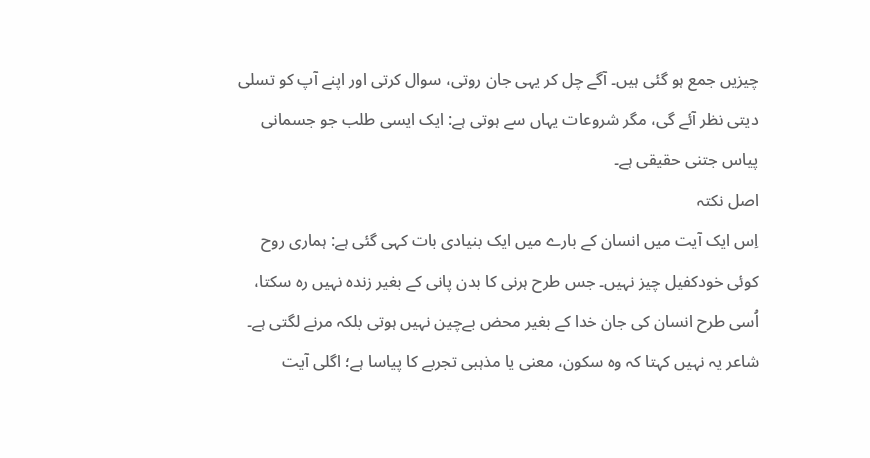چیزیں جمع ہو گئی ہیں۔ آگے چل کر یہی جان روتی، سوال کرتی اور اپنے آپ کو تسلی دیتی نظر آئے گی، مگر شروعات یہاں سے ہوتی ہے: ایک ایسی طلب جو جسمانی پیاس جتنی حقیقی ہے۔
اصل نکتہ
اِس ایک آیت میں انسان کے بارے میں ایک بنیادی بات کہی گئی ہے: ہماری روح کوئی خودکفیل چیز نہیں۔ جس طرح ہرنی کا بدن پانی کے بغیر زندہ نہیں رہ سکتا، اُسی طرح انسان کی جان خدا کے بغیر محض بےچین نہیں ہوتی بلکہ مرنے لگتی ہے۔ شاعر یہ نہیں کہتا کہ وہ سکون، معنی یا مذہبی تجربے کا پیاسا ہے؛ اگلی آیت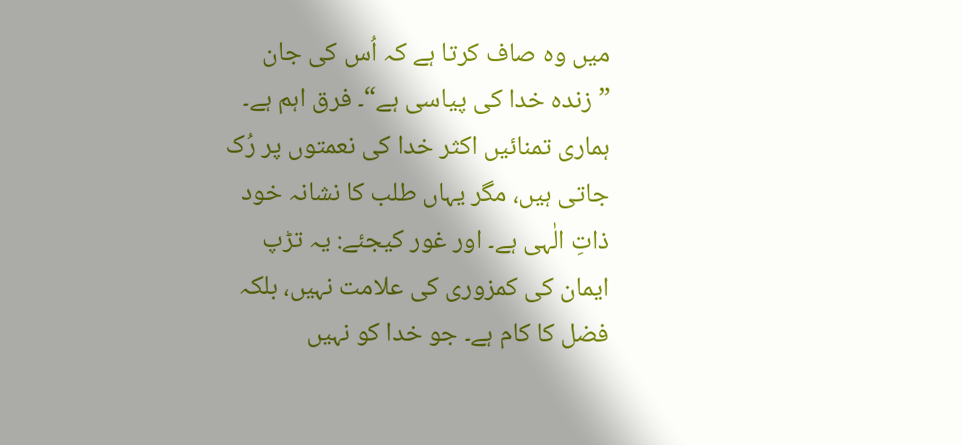میں وہ صاف کرتا ہے کہ اُس کی جان ”زندہ خدا کی پیاسی ہے“۔ فرق اہم ہے۔ ہماری تمنائیں اکثر خدا کی نعمتوں پر رُک جاتی ہیں، مگر یہاں طلب کا نشانہ خود ذاتِ الٰہی ہے۔ اور غور کیجئے: یہ تڑپ ایمان کی کمزوری کی علامت نہیں، بلکہ فضل کا کام ہے۔ جو خدا کو نہیں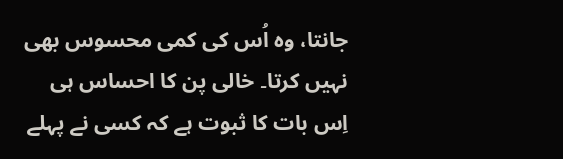جانتا، وہ اُس کی کمی محسوس بھی نہیں کرتا۔ خالی پن کا احساس ہی اِس بات کا ثبوت ہے کہ کسی نے پہلے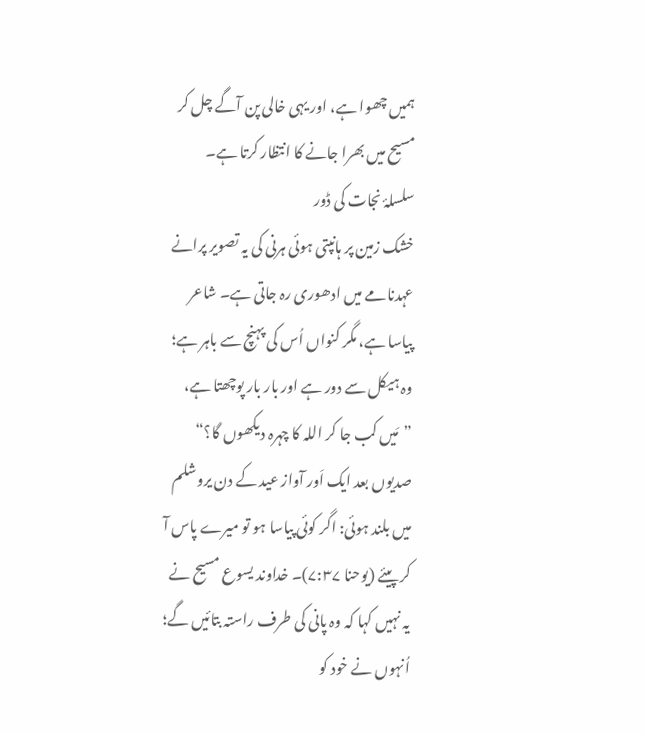ہمیں چھوا ہے، اور یہی خالی پن آگے چل کر مسیح میں بھرا جانے کا انتظار کرتا ہے۔
سلسلۂ نجات کی ڈور
خشک زمین پر ہانپتی ہوئی ہرنی کی یہ تصویر پرانے عہدنامے میں ادھوری رہ جاتی ہے۔ شاعر پیاسا ہے، مگر کنواں اُس کی پہنچ سے باہر ہے؛ وہ ہیکل سے دور ہے اور بار بار پوچھتا ہے، ”مَیں کب جا کر اللہ کا چہرہ دیکھوں گا؟“ صدیوں بعد ایک اَور آواز عید کے دن یروشلم میں بلند ہوئی: اگر کوئی پیاسا ہو تو میرے پاس آ کر پیئے (یوحنا ۷:۳۷)۔ خداوند یسوع مسیح نے یہ نہیں کہا کہ وہ پانی کی طرف راستہ بتائیں گے؛ اُنہوں نے خود کو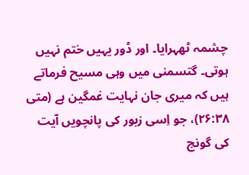چشمہ ٹھہرایا۔ اور ڈور یہیں ختم نہیں ہوتی۔ گتسمنی میں وہی مسیح فرماتے ہیں کہ میری جان نہایت غمگین ہے (متی ۲۶:۳۸)، جو اِسی زبور کی پانچویں آیت کی گونج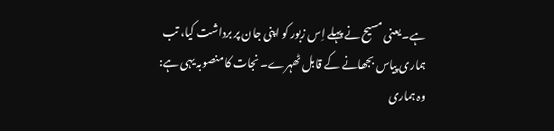ہے۔ یعنی مسیح نے پہلے اِس زبور کو اپنی جان پر برداشت کیا، تب ہماری پیاس بجھانے کے قابل ٹھہرے۔ نجات کا منصوبہ یہی ہے: وہ ہماری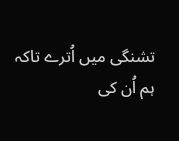تشنگی میں اُترے تاکہ ہم اُن کی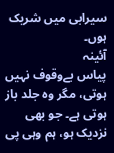سیرابی میں شریک ہوں۔
آئینہ
پیاس بےوقوف نہیں ہوتی، مگر وہ جلد باز ہوتی ہے۔ جو بھی نزدیک ہو، ہم وہی پی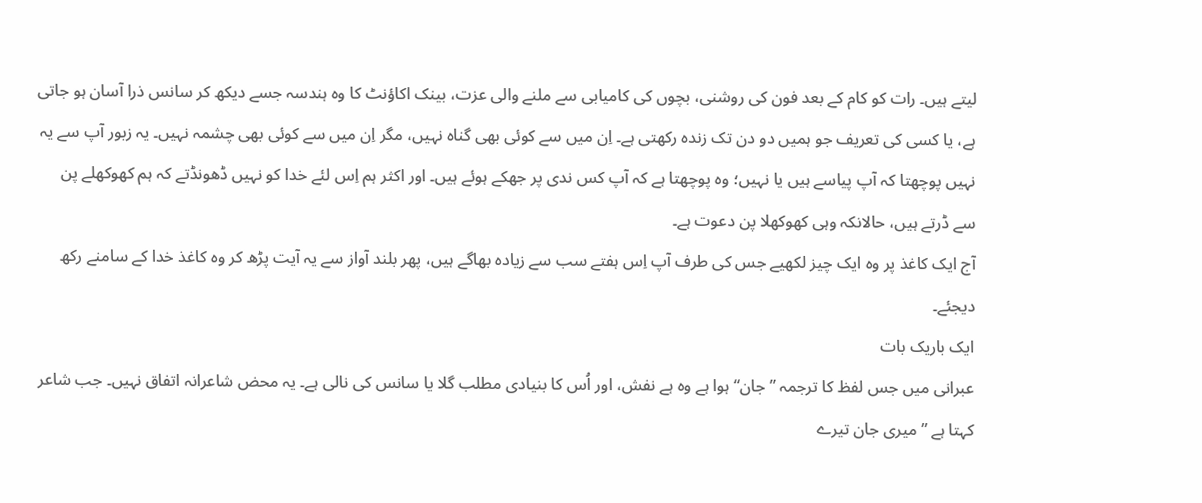لیتے ہیں۔ رات کو کام کے بعد فون کی روشنی، بچوں کی کامیابی سے ملنے والی عزت، بینک اکاؤنٹ کا وہ ہندسہ جسے دیکھ کر سانس ذرا آسان ہو جاتی ہے، یا کسی کی تعریف جو ہمیں دو دن تک زندہ رکھتی ہے۔ اِن میں سے کوئی بھی گناہ نہیں، مگر اِن میں سے کوئی بھی چشمہ نہیں۔ یہ زبور آپ سے یہ نہیں پوچھتا کہ آپ پیاسے ہیں یا نہیں؛ وہ پوچھتا ہے کہ آپ کس ندی پر جھکے ہوئے ہیں۔ اور اکثر ہم اِس لئے خدا کو نہیں ڈھونڈتے کہ ہم کھوکھلے پن سے ڈرتے ہیں، حالانکہ وہی کھوکھلا پن دعوت ہے۔
آج ایک کاغذ پر وہ ایک چیز لکھیے جس کی طرف آپ اِس ہفتے سب سے زیادہ بھاگے ہیں، پھر بلند آواز سے یہ آیت پڑھ کر وہ کاغذ خدا کے سامنے رکھ دیجئے۔
ایک باریک بات
عبرانی میں جس لفظ کا ترجمہ ”جان“ ہوا ہے وہ ہے نفش، اور اُس کا بنیادی مطلب گلا یا سانس کی نالی ہے۔ یہ محض شاعرانہ اتفاق نہیں۔ جب شاعر کہتا ہے ”میری جان تیرے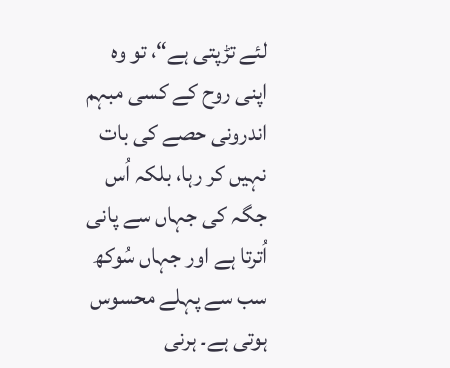لئے تڑپتی ہے“، تو وہ اپنی روح کے کسی مبہم اندرونی حصے کی بات نہیں کر رہا، بلکہ اُس جگہ کی جہاں سے پانی اُترتا ہے اور جہاں سُوکھ سب سے پہلے محسوس ہوتی ہے۔ ہرنی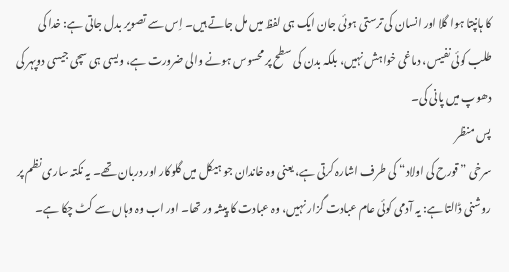کا ہانپتا ہوا گلا اور انسان کی ترستی ہوئی جان ایک ہی لفظ میں مل جاتے ہیں۔ اِس سے تصویر بدل جاتی ہے: خدا کی طلب کوئی نفیس، دماغی خواہش نہیں، بلکہ بدن کی سطح پر محسوس ہونے والی ضرورت ہے، ویسی ہی سچی جیسی دوپہر کی دھوپ میں پانی کی۔
پس منظر
سرخی ”قورح کی اولاد“ کی طرف اشارہ کرتی ہے، یعنی وہ خاندان جو ہیکل میں گلوکار اور دربان تھے۔ یہ نکتہ ساری نظم پر روشنی ڈالتا ہے: یہ آدمی کوئی عام عبادت گزار نہیں، وہ عبادت کا پیشہ ور تھا۔ اور اب وہ وہاں سے کٹ چکا ہے۔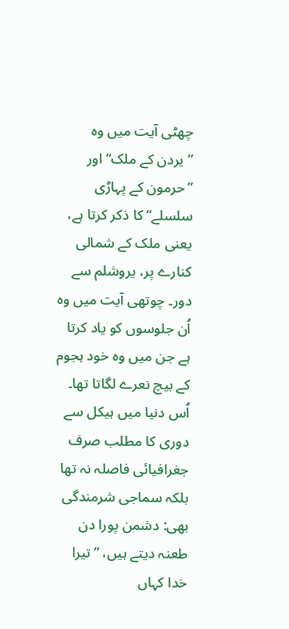چھٹی آیت میں وہ ”یردن کے ملک“ اور ”حرمون کے پہاڑی سلسلے“ کا ذکر کرتا ہے، یعنی ملک کے شمالی کنارے پر، یروشلم سے دور۔ چوتھی آیت میں وہ اُن جلوسوں کو یاد کرتا ہے جن میں وہ خود ہجوم کے بیچ نعرے لگاتا تھا۔ اُس دنیا میں ہیکل سے دوری کا مطلب صرف جغرافیائی فاصلہ نہ تھا بلکہ سماجی شرمندگی بھی: دشمن پورا دن طعنہ دیتے ہیں، ”تیرا خدا کہاں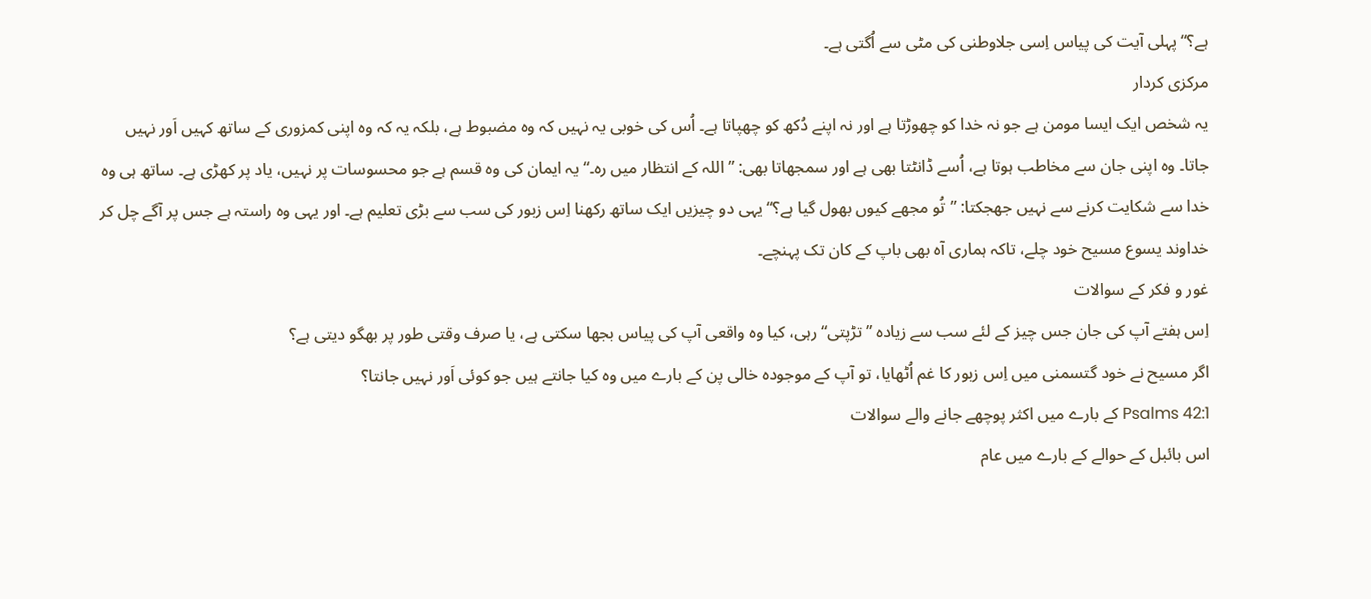ہے؟“ پہلی آیت کی پیاس اِسی جلاوطنی کی مٹی سے اُگتی ہے۔
مرکزی کردار
یہ شخص ایک ایسا مومن ہے جو نہ خدا کو چھوڑتا ہے اور نہ اپنے دُکھ کو چھپاتا ہے۔ اُس کی خوبی یہ نہیں کہ وہ مضبوط ہے، بلکہ یہ کہ وہ اپنی کمزوری کے ساتھ کہیں اَور نہیں جاتا۔ وہ اپنی جان سے مخاطب ہوتا ہے، اُسے ڈانٹتا بھی ہے اور سمجھاتا بھی: ”اللہ کے انتظار میں رہ۔“ یہ ایمان کی وہ قسم ہے جو محسوسات پر نہیں، یاد پر کھڑی ہے۔ ساتھ ہی وہ خدا سے شکایت کرنے سے نہیں جھجکتا: ”تُو مجھے کیوں بھول گیا ہے؟“ یہی دو چیزیں ایک ساتھ رکھنا اِس زبور کی سب سے بڑی تعلیم ہے۔ اور یہی وہ راستہ ہے جس پر آگے چل کر خداوند یسوع مسیح خود چلے، تاکہ ہماری آہ بھی باپ کے کان تک پہنچے۔
غور و فکر کے سوالات
اِس ہفتے آپ کی جان جس چیز کے لئے سب سے زیادہ ”تڑپتی“ رہی، کیا وہ واقعی آپ کی پیاس بجھا سکتی ہے، یا صرف وقتی طور پر بھگو دیتی ہے؟
اگر مسیح نے خود گتسمنی میں اِس زبور کا غم اُٹھایا، تو آپ کے موجودہ خالی پن کے بارے میں وہ کیا جانتے ہیں جو کوئی اَور نہیں جانتا؟
Psalms 42:1 کے بارے میں اکثر پوچھے جانے والے سوالات
اس بائبل کے حوالے کے بارے میں عام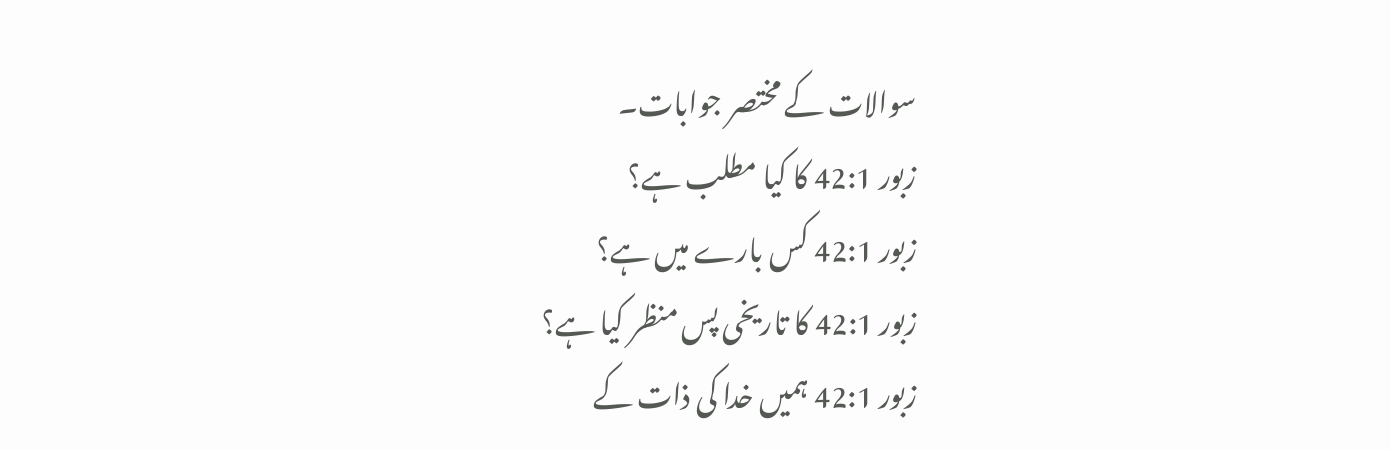سوالات کے مختصر جوابات۔
زبور 42:1 کا کیا مطلب ہے؟
زبور 42:1 کس بارے میں ہے؟
زبور 42:1 کا تاریخی پس منظر کیا ہے؟
زبور 42:1 ہمیں خدا کی ذات کے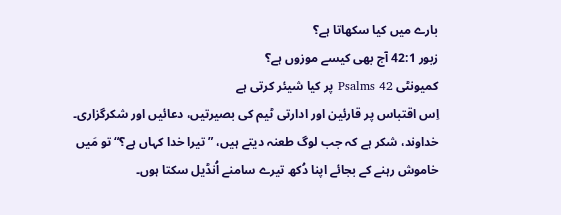بارے میں کیا سکھاتا ہے؟
زبور 42:1 آج بھی کیسے موزوں ہے؟
کمیونٹی Psalms 42 پر کیا شیئر کرتی ہے
اِس اقتباس پر قارئین اور ادارتی ٹیم کی بصیرتیں، دعائیں اور شکرگزاری۔
خداوند، شکر ہے کہ جب لوگ طعنہ دیتے ہیں، ”تیرا خدا کہاں ہے؟“ تو مَیں خاموش رہنے کے بجائے اپنا دُکھ تیرے سامنے اُنڈیل سکتا ہوں۔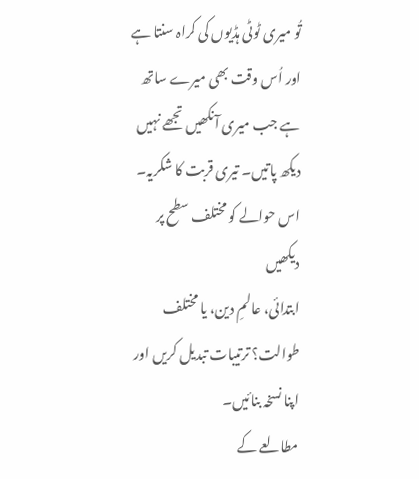تُو میری ٹوٹی ہڈیوں کی کراہ سنتا ہے اور اُس وقت بھی میرے ساتھ ہے جب میری آنکھیں تجھے نہیں دیکھ پاتیں۔ تیری قربت کا شکریہ۔
اس حوالے کو مختلف سطح پر دیکھیں
ابتدائی، عالمِ دین، یا مختلف طوالت؟ ترتیبات تبدیل کریں اور اپنا نسخہ بنائیں۔
مطالعے کے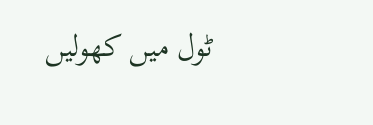ٹول میں کھولیں